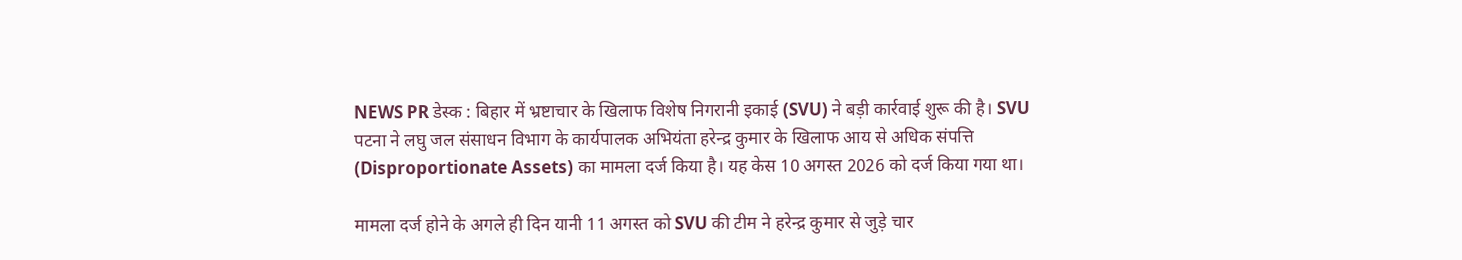NEWS PR डेस्क : बिहार में भ्रष्टाचार के खिलाफ विशेष निगरानी इकाई (SVU) ने बड़ी कार्रवाई शुरू की है। SVU पटना ने लघु जल संसाधन विभाग के कार्यपालक अभियंता हरेन्द्र कुमार के खिलाफ आय से अधिक संपत्ति (Disproportionate Assets) का मामला दर्ज किया है। यह केस 10 अगस्त 2026 को दर्ज किया गया था।

मामला दर्ज होने के अगले ही दिन यानी 11 अगस्त को SVU की टीम ने हरेन्द्र कुमार से जुड़े चार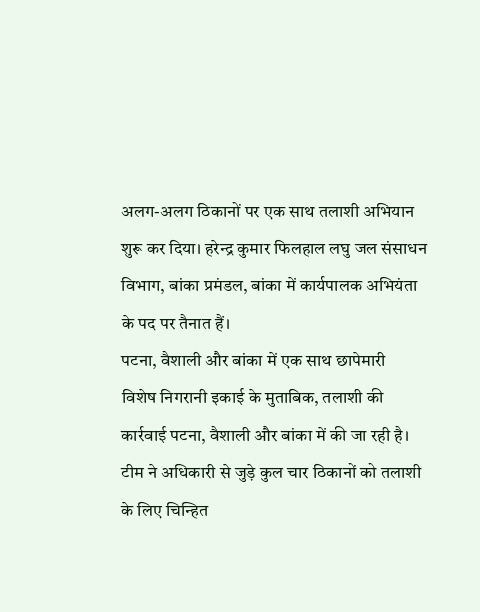अलग-अलग ठिकानों पर एक साथ तलाशी अभियान शुरू कर दिया। हरेन्द्र कुमार फिलहाल लघु जल संसाधन विभाग, बांका प्रमंडल, बांका में कार्यपालक अभियंता के पद पर तैनात हैं।
पटना, वैशाली और बांका में एक साथ छापेमारी
विशेष निगरानी इकाई के मुताबिक, तलाशी की कार्रवाई पटना, वैशाली और बांका में की जा रही है। टीम ने अधिकारी से जुड़े कुल चार ठिकानों को तलाशी के लिए चिन्हित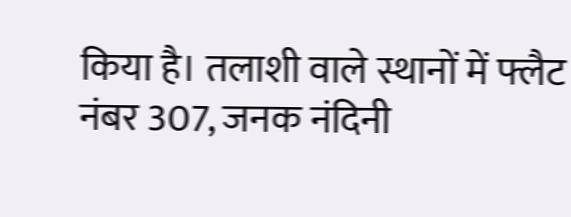किया है। तलाशी वाले स्थानों में फ्लैट नंबर 307, जनक नंदिनी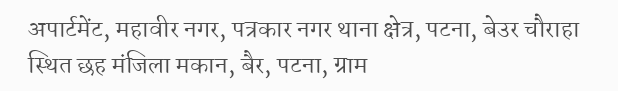अपार्टमेंट, महावीर नगर, पत्रकार नगर थाना क्षेत्र, पटना, बेउर चौराहा स्थित छह मंजिला मकान, बैर, पटना, ग्राम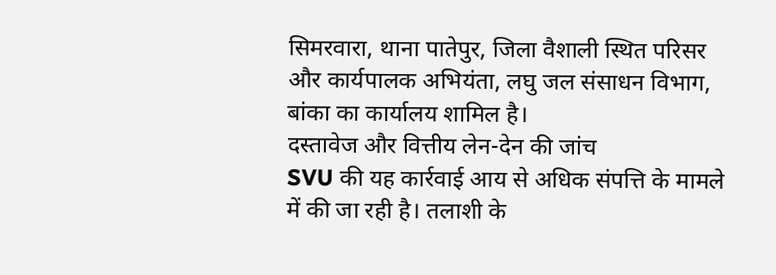सिमरवारा, थाना पातेपुर, जिला वैशाली स्थित परिसर और कार्यपालक अभियंता, लघु जल संसाधन विभाग, बांका का कार्यालय शामिल है।
दस्तावेज और वित्तीय लेन-देन की जांच
SVU की यह कार्रवाई आय से अधिक संपत्ति के मामले में की जा रही है। तलाशी के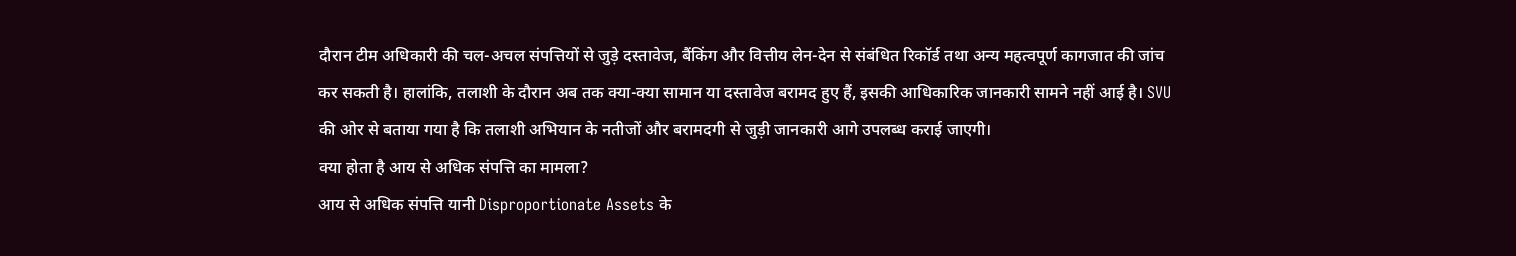दौरान टीम अधिकारी की चल-अचल संपत्तियों से जुड़े दस्तावेज, बैंकिंग और वित्तीय लेन-देन से संबंधित रिकॉर्ड तथा अन्य महत्वपूर्ण कागजात की जांच कर सकती है। हालांकि, तलाशी के दौरान अब तक क्या-क्या सामान या दस्तावेज बरामद हुए हैं, इसकी आधिकारिक जानकारी सामने नहीं आई है। SVU की ओर से बताया गया है कि तलाशी अभियान के नतीजों और बरामदगी से जुड़ी जानकारी आगे उपलब्ध कराई जाएगी।
क्या होता है आय से अधिक संपत्ति का मामला?
आय से अधिक संपत्ति यानी Disproportionate Assets के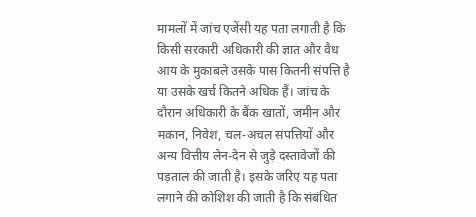मामलों में जांच एजेंसी यह पता लगाती है कि किसी सरकारी अधिकारी की ज्ञात और वैध आय के मुकाबले उसके पास कितनी संपत्ति है या उसके खर्च कितने अधिक हैं। जांच के दौरान अधिकारी के बैंक खातों, जमीन और मकान, निवेश, चल-अचल संपत्तियों और अन्य वित्तीय लेन-देन से जुड़े दस्तावेजों की पड़ताल की जाती है। इसके जरिए यह पता लगाने की कोशिश की जाती है कि संबंधित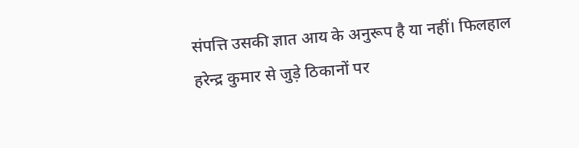संपत्ति उसकी ज्ञात आय के अनुरूप है या नहीं। फिलहाल हरेन्द्र कुमार से जुड़े ठिकानों पर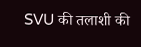SVU की तलाशी की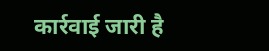कार्रवाई जारी है